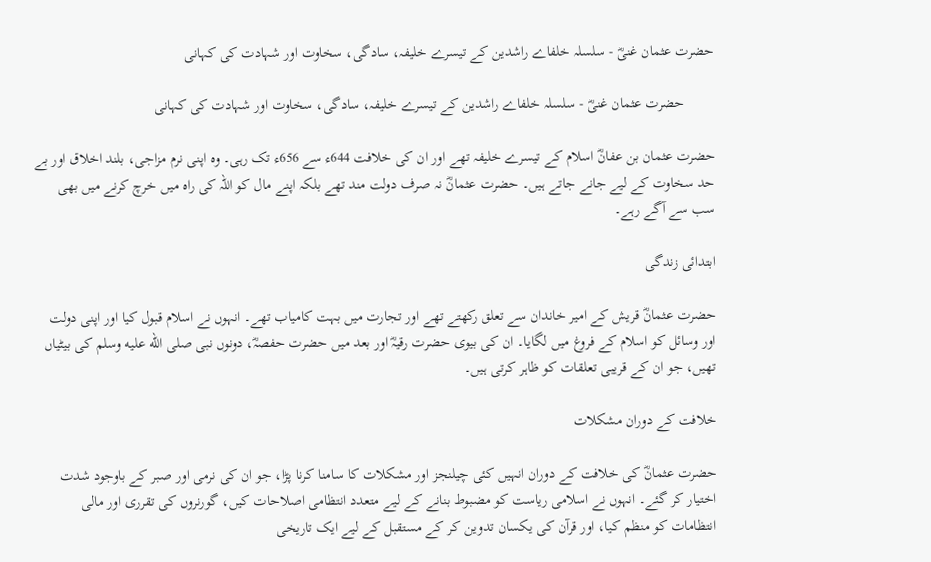حضرت عثمان غنیؓ - سلسلہ خلفاے راشدین کے تیسرے خلیفہ، سادگی، سخاوت اور شہادت کی کہانی

        حضرت عثمان غنیؓ - سلسلہ خلفاے راشدین کے تیسرے خلیفہ، سادگی، سخاوت اور شہادت کی کہانی

حضرت عثمان بن عفانؓ اسلام کے تیسرے خلیفہ تھے اور ان کی خلافت 644ء سے 656ء تک رہی۔ وہ اپنی نرم مزاجی، بلند اخلاق اور بے حد سخاوت کے لیے جانے جاتے ہیں۔ حضرت عثمانؓ نہ صرف دولت مند تھے بلکہ اپنے مال کو اللہ کی راہ میں خرچ کرنے میں بھی سب سے آگے رہے۔

ابتدائی زندگی

حضرت عثمانؓ قریش کے امیر خاندان سے تعلق رکھتے تھے اور تجارت میں بہت کامیاب تھے۔ انہوں نے اسلام قبول کیا اور اپنی دولت اور وسائل کو اسلام کے فروغ میں لگایا۔ ان کی بیوی حضرت رقیہؓ اور بعد میں حضرت حفصہؓ، دونوں نبی صلى الله عليه وسلم کی بیٹیاں تھیں، جو ان کے قریبی تعلقات کو ظاہر کرتی ہیں۔

خلافت کے دوران مشکلات

حضرت عثمانؓ کی خلافت کے دوران انہیں کئی چیلنجز اور مشکلات کا سامنا کرنا پڑا، جو ان کی نرمی اور صبر کے باوجود شدت اختیار کر گئے۔ انہوں نے اسلامی ریاست کو مضبوط بنانے کے لیے متعدد انتظامی اصلاحات کیں، گورنروں کی تقرری اور مالی انتظامات کو منظم کیا، اور قرآن کی یکسان تدوین کر کے مستقبل کے لیے ایک تاریخی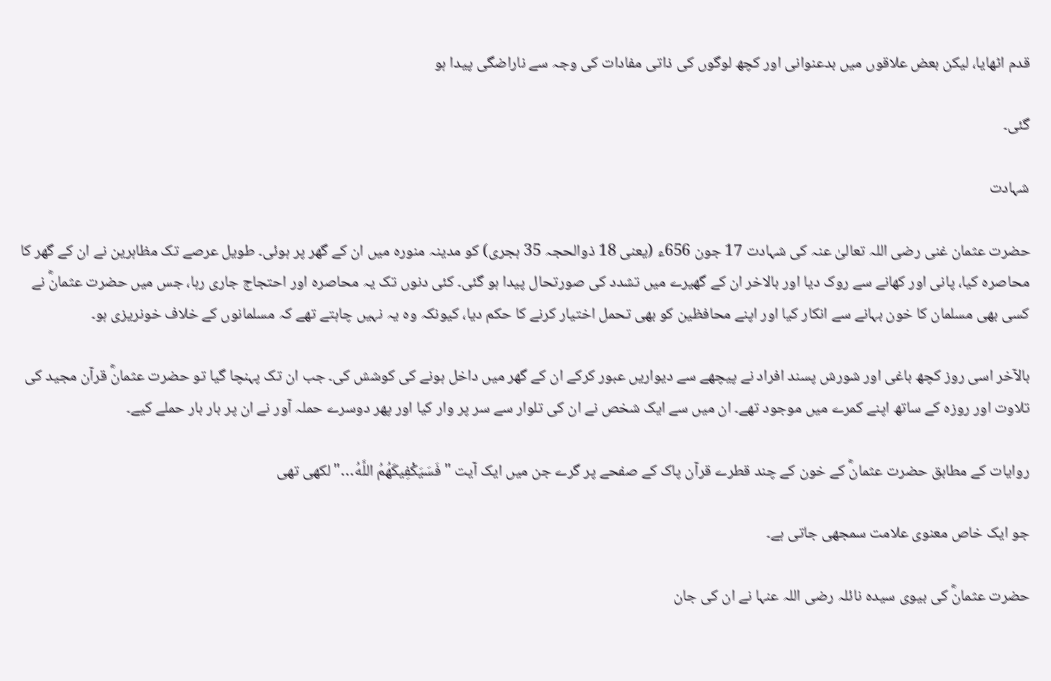قدم اٹھایا، لیکن بعض علاقوں میں بدعنوانی اور کچھ لوگوں کی ذاتی مفادات کی وجہ سے ناراضگی پیدا ہو

گئی۔

شہادت

حضرت عثمان غنی رضی اللہ تعالیٰ عنہ کی شہادت 17 جون 656ء (یعنی 18 ذوالحجہ 35 ہجری) کو مدینہ منورہ میں ان کے گھر پر ہوئی۔ طویل عرصے تک مظاہرین نے ان کے گھر کا محاصرہ کیا، پانی اور کھانے سے روک دیا اور بالاخر ان کے گھیرے میں تشدد کی صورتحال پیدا ہو گئی۔ کئی دنوں تک یہ محاصرہ اور احتجاج جاری رہا، جس میں حضرت عثمانؓ نے کسی بھی مسلمان کا خون بہانے سے انکار کیا اور اپنے محافظین کو بھی تحمل اختیار کرنے کا حکم دیا، کیونکہ وہ یہ نہیں چاہتے تھے کہ مسلمانوں کے خلاف خونریزی ہو۔

بالآخر اسی روز کچھ باغی اور شورش پسند افراد نے پیچھے سے دیواریں عبور کرکے ان کے گھر میں داخل ہونے کی کوشش کی۔ جب ان تک پہنچا گیا تو حضرت عثمانؓ قرآن مجید کی تلاوت اور روزہ کے ساتھ اپنے کمرے میں موجود تھے۔ ان میں سے ایک شخص نے ان کی تلوار سے سر پر وار کیا اور پھر دوسرے حملہ آور نے ان پر بار بار حملے کیے۔

روایات کے مطابق حضرت عثمانؓ کے خون کے چند قطرے قرآن پاک کے صفحے پر گرے جن میں ایک آیت "فَسَيَكْفِيكَهُمُ اللَّهُ…" لکھی تھی

جو ایک خاص معنوی علامت سمجھی جاتی ہے۔

حضرت عثمانؓ کی بیوی سیدہ نائلہ رضی اللہ عنہا نے ان کی جان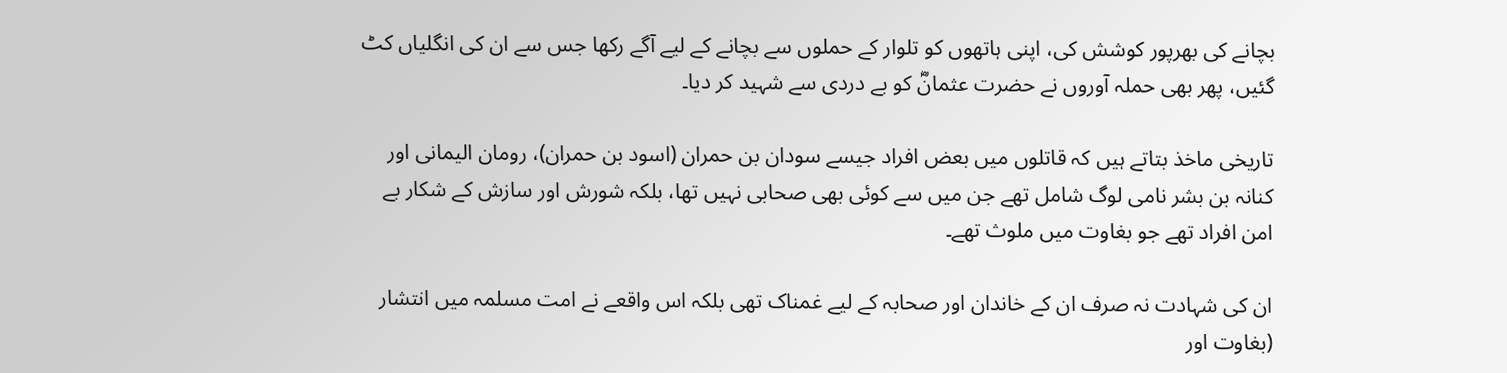بچانے کی بھرپور کوشش کی، اپنی ہاتھوں کو تلوار کے حملوں سے بچانے کے لیے آگے رکھا جس سے ان کی انگلیاں کٹ گئیں، پھر بھی حملہ آوروں نے حضرت عثمانؓ کو بے دردی سے شہید کر دیا۔

تاریخی ماخذ بتاتے ہیں کہ قاتلوں میں بعض افراد جیسے سودان بن حمران (اسود بن حمران)، رومان الیمانی اور کنانہ بن بشر نامی لوگ شامل تھے جن میں سے کوئی بھی صحابی نہیں تھا، بلکہ شورش اور سازش کے شکار بے امن افراد تھے جو بغاوت میں ملوث تھے۔

ان کی شہادت نہ صرف ان کے خاندان اور صحابہ کے لیے غمناک تھی بلکہ اس واقعے نے امت مسلمہ میں انتشار (بغاوت اور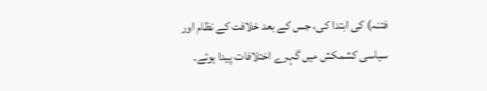فتنہ) کی ابتدا کی، جس کے بعد خلافت کے نظام اور سیاسی کشمکش میں گہرے اختلافات پیدا ہوئے۔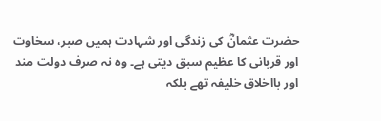حضرت عثمانؓ کی زندگی اور شہادت ہمیں صبر، سخاوت اور قربانی کا عظیم سبق دیتی ہے۔ وہ نہ صرف دولت مند اور بااخلاق خلیفہ تھے بلکہ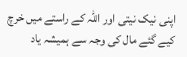اپنی نیک نیتی اور اللہ کے راستے میں خرچ کیے گئے مال کی وجہ سے ہمیشہ یاد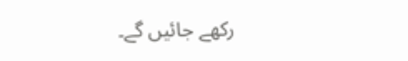رکھے جائیں گے۔